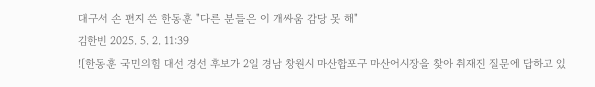대구서 손 편지 쓴 한동훈 "다른 분들은 이 개싸움 감당 못 해"
김한빈 2025. 5. 2. 11:39
![한동훈 국민의힘 대선 경선 후보가 2일 경남 창원시 마산합포구 마산어시장을 찾아 취재진 질문에 답하고 있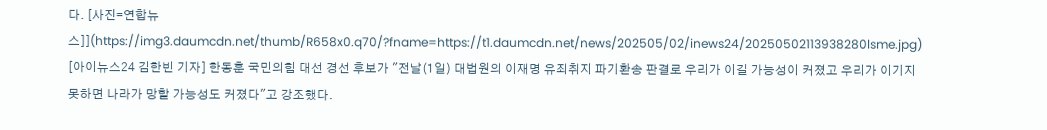다. [사진=연합뉴스]](https://img3.daumcdn.net/thumb/R658x0.q70/?fname=https://t1.daumcdn.net/news/202505/02/inews24/20250502113938280lsme.jpg)
[아이뉴스24 김한빈 기자] 한동훈 국민의힘 대선 경선 후보가 "전날(1일) 대법원의 이재명 유죄취지 파기환송 판결로 우리가 이길 가능성이 커졌고 우리가 이기지 못하면 나라가 망할 가능성도 커졌다"고 강조했다.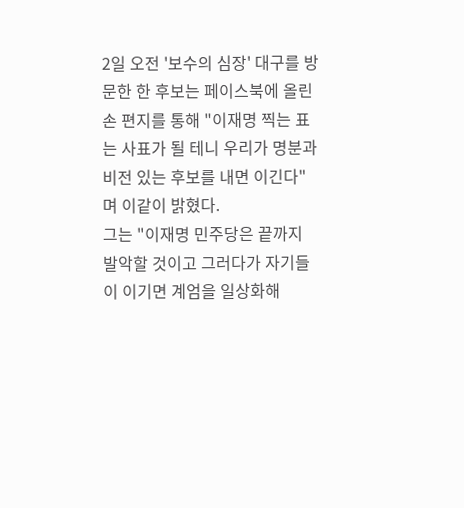2일 오전 '보수의 심장' 대구를 방문한 한 후보는 페이스북에 올린 손 편지를 통해 "이재명 찍는 표는 사표가 될 테니 우리가 명분과 비전 있는 후보를 내면 이긴다"며 이같이 밝혔다.
그는 "이재명 민주당은 끝까지 발악할 것이고 그러다가 자기들이 이기면 계엄을 일상화해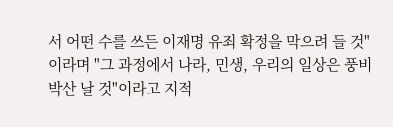서 어떤 수를 쓰든 이재명 유죄 확정을 막으려 들 것"이라며 "그 과정에서 나라, 민생, 우리의 일상은 풍비박산 날 것"이라고 지적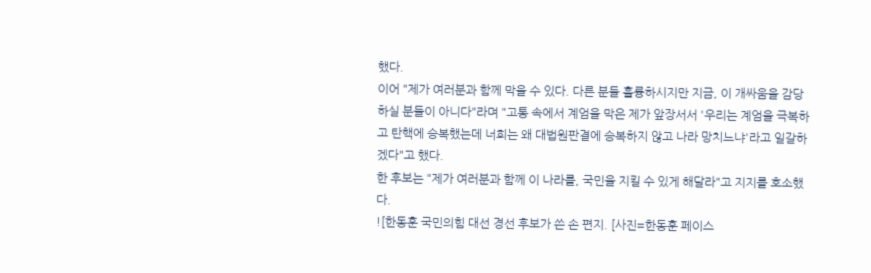했다.
이어 "제가 여러분과 함께 막을 수 있다. 다른 분들 훌륭하시지만 지금, 이 개싸움을 감당하실 분들이 아니다"라며 "고통 속에서 계엄을 막은 제가 앞장서서 '우리는 계엄을 극복하고 탄핵에 승복했는데 너희는 왜 대법원판결에 승복하지 않고 나라 망치느냐'라고 일갈하겠다"고 했다.
한 후보는 "제가 여러분과 함께 이 나라를, 국민을 지킬 수 있게 해달라"고 지지를 호소했다.
![한동훈 국민의힘 대선 경선 후보가 쓴 손 편지. [사진=한동훈 페이스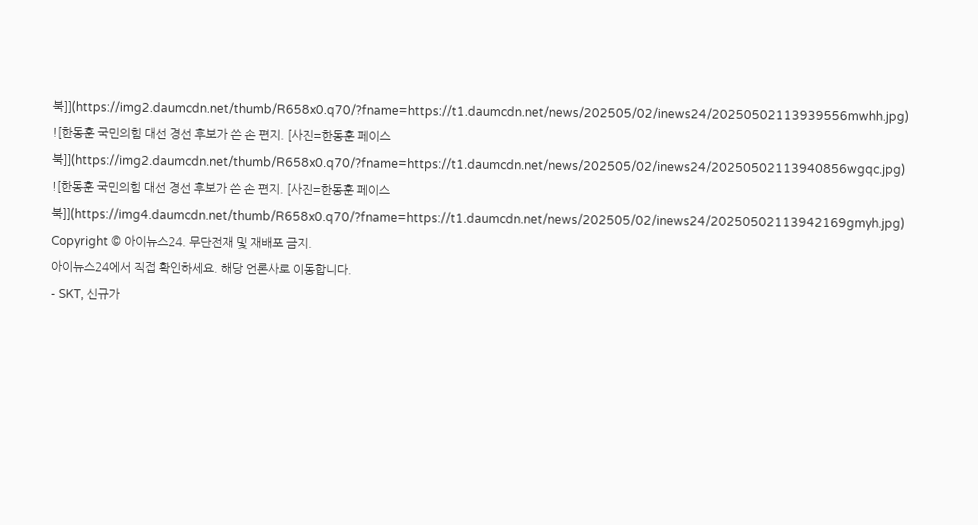북]](https://img2.daumcdn.net/thumb/R658x0.q70/?fname=https://t1.daumcdn.net/news/202505/02/inews24/20250502113939556mwhh.jpg)
![한동훈 국민의힘 대선 경선 후보가 쓴 손 편지. [사진=한동훈 페이스북]](https://img2.daumcdn.net/thumb/R658x0.q70/?fname=https://t1.daumcdn.net/news/202505/02/inews24/20250502113940856wgqc.jpg)
![한동훈 국민의힘 대선 경선 후보가 쓴 손 편지. [사진=한동훈 페이스북]](https://img4.daumcdn.net/thumb/R658x0.q70/?fname=https://t1.daumcdn.net/news/202505/02/inews24/20250502113942169gmyh.jpg)
Copyright © 아이뉴스24. 무단전재 및 재배포 금지.
아이뉴스24에서 직접 확인하세요. 해당 언론사로 이동합니다.
- SKT, 신규가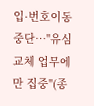입·번호이동 중단⋯"유심 교체 업무에만 집중"(종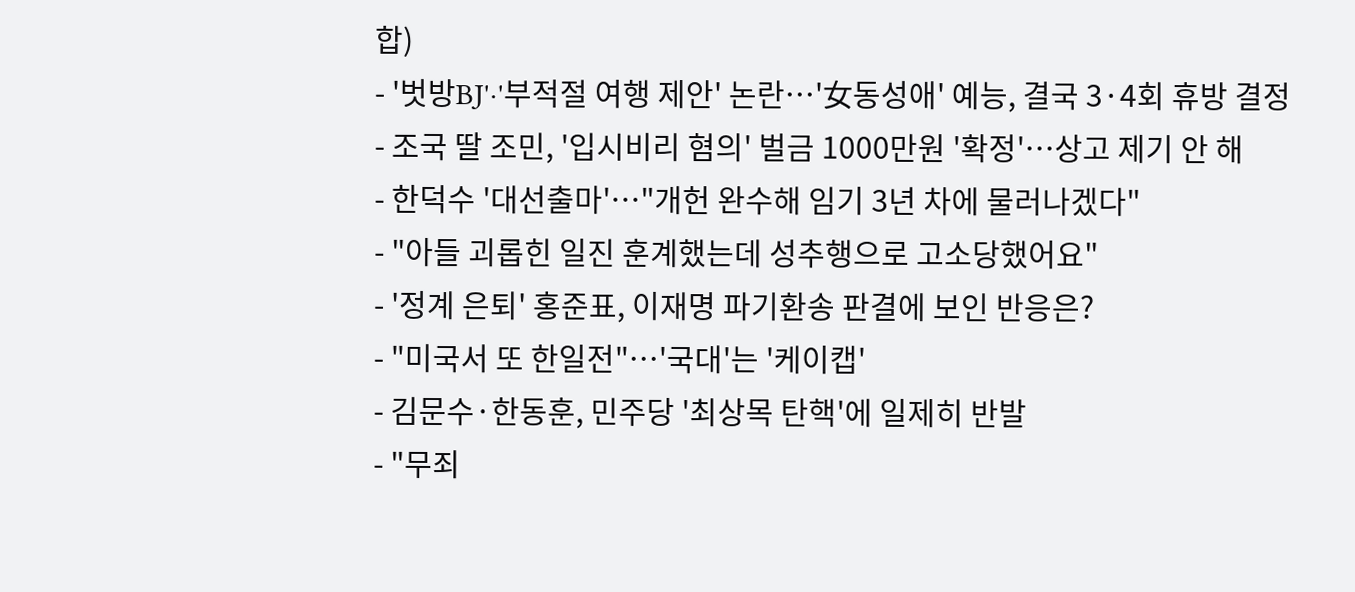합)
- '벗방BJ'·'부적절 여행 제안' 논란…'女동성애' 예능, 결국 3·4회 휴방 결정
- 조국 딸 조민, '입시비리 혐의' 벌금 1000만원 '확정'⋯상고 제기 안 해
- 한덕수 '대선출마'⋯"개헌 완수해 임기 3년 차에 물러나겠다"
- "아들 괴롭힌 일진 훈계했는데 성추행으로 고소당했어요"
- '정계 은퇴' 홍준표, 이재명 파기환송 판결에 보인 반응은?
- "미국서 또 한일전"⋯'국대'는 '케이캡'
- 김문수·한동훈, 민주당 '최상목 탄핵'에 일제히 반발
- "무죄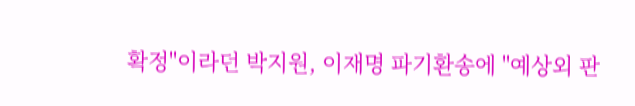확정"이라던 박지원, 이재명 파기환송에 "예상외 판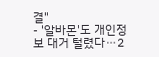결"
- '알바몬'도 개인정보 대거 털렸다⋯2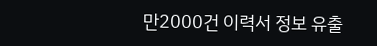만2000건 이력서 정보 유출